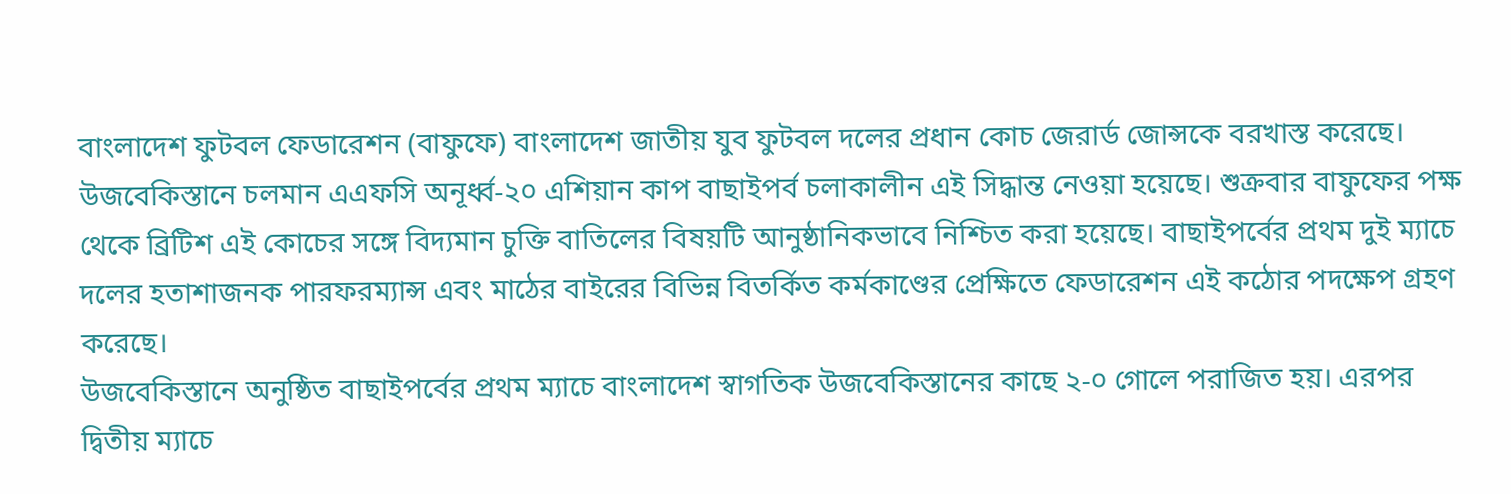বাংলাদেশ ফুটবল ফেডারেশন (বাফুফে) বাংলাদেশ জাতীয় যুব ফুটবল দলের প্রধান কোচ জেরার্ড জোন্সকে বরখাস্ত করেছে। উজবেকিস্তানে চলমান এএফসি অনূর্ধ্ব-২০ এশিয়ান কাপ বাছাইপর্ব চলাকালীন এই সিদ্ধান্ত নেওয়া হয়েছে। শুক্রবার বাফুফের পক্ষ থেকে ব্রিটিশ এই কোচের সঙ্গে বিদ্যমান চুক্তি বাতিলের বিষয়টি আনুষ্ঠানিকভাবে নিশ্চিত করা হয়েছে। বাছাইপর্বের প্রথম দুই ম্যাচে দলের হতাশাজনক পারফরম্যান্স এবং মাঠের বাইরের বিভিন্ন বিতর্কিত কর্মকাণ্ডের প্রেক্ষিতে ফেডারেশন এই কঠোর পদক্ষেপ গ্রহণ করেছে।
উজবেকিস্তানে অনুষ্ঠিত বাছাইপর্বের প্রথম ম্যাচে বাংলাদেশ স্বাগতিক উজবেকিস্তানের কাছে ২-০ গোলে পরাজিত হয়। এরপর দ্বিতীয় ম্যাচে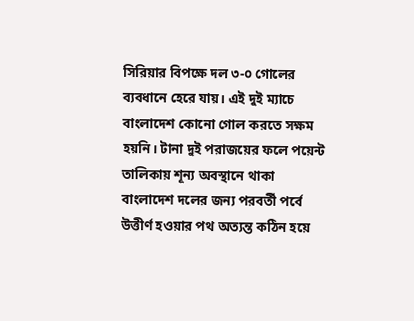সিরিয়ার বিপক্ষে দল ৩-০ গোলের ব্যবধানে হেরে যায়। এই দুই ম্যাচে বাংলাদেশ কোনো গোল করতে সক্ষম হয়নি। টানা দুই পরাজয়ের ফলে পয়েন্ট তালিকায় শূন্য অবস্থানে থাকা বাংলাদেশ দলের জন্য পরবর্তী পর্বে উত্তীর্ণ হওয়ার পথ অত্যন্ত কঠিন হয়ে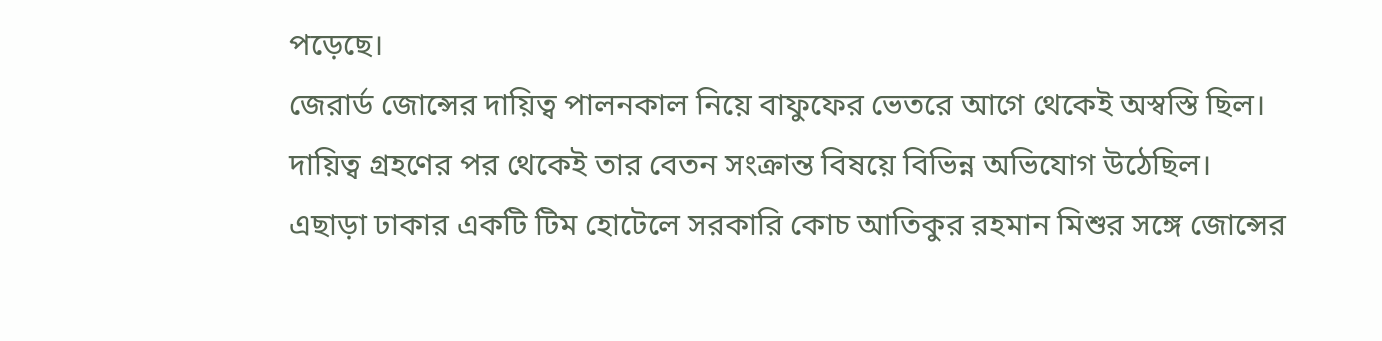পড়েছে।
জেরার্ড জোন্সের দায়িত্ব পালনকাল নিয়ে বাফুফের ভেতরে আগে থেকেই অস্বস্তি ছিল। দায়িত্ব গ্রহণের পর থেকেই তার বেতন সংক্রান্ত বিষয়ে বিভিন্ন অভিযোগ উঠেছিল। এছাড়া ঢাকার একটি টিম হোটেলে সরকারি কোচ আতিকুর রহমান মিশুর সঙ্গে জোন্সের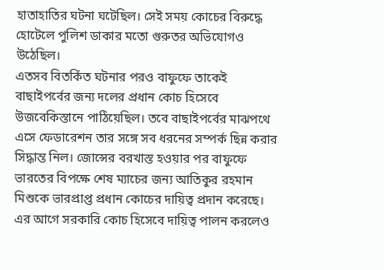হাতাহাতির ঘটনা ঘটেছিল। সেই সময় কোচের বিরুদ্ধে হোটেলে পুলিশ ডাকার মতো গুরুতর অভিযোগও উঠেছিল।
এতসব বিতর্কিত ঘটনার পরও বাফুফে তাকেই বাছাইপর্বের জন্য দলের প্রধান কোচ হিসেবে উজবেকিস্তানে পাঠিয়েছিল। তবে বাছাইপর্বের মাঝপথে এসে ফেডারেশন তার সঙ্গে সব ধরনের সম্পর্ক ছিন্ন করার সিদ্ধান্ত নিল। জোন্সের বরখাস্ত হওয়ার পর বাফুফে ভারতের বিপক্ষে শেষ ম্যাচের জন্য আতিকুর রহমান মিশুকে ভারপ্রাপ্ত প্রধান কোচের দায়িত্ব প্রদান করেছে।
এর আগে সরকারি কোচ হিসেবে দায়িত্ব পালন করলেও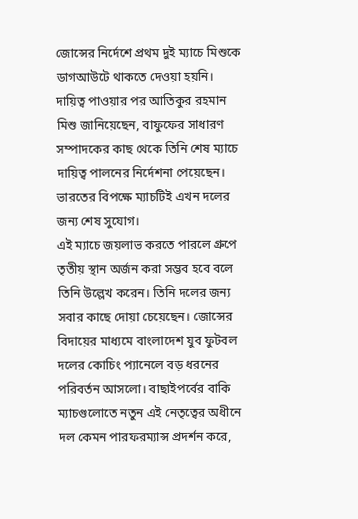জোন্সের নির্দেশে প্রথম দুই ম্যাচে মিশুকে ডাগআউটে থাকতে দেওয়া হয়নি। দায়িত্ব পাওয়ার পর আতিকুর রহমান মিশু জানিয়েছেন, বাফুফের সাধারণ সম্পাদকের কাছ থেকে তিনি শেষ ম্যাচে দায়িত্ব পালনের নির্দেশনা পেয়েছেন। ভারতের বিপক্ষে ম্যাচটিই এখন দলের জন্য শেষ সুযোগ।
এই ম্যাচে জয়লাভ করতে পারলে গ্রুপে তৃতীয় স্থান অর্জন করা সম্ভব হবে বলে তিনি উল্লেখ করেন। তিনি দলের জন্য সবার কাছে দোয়া চেয়েছেন। জোন্সের বিদায়ের মাধ্যমে বাংলাদেশ যুব ফুটবল দলের কোচিং প্যানেলে বড় ধরনের পরিবর্তন আসলো। বাছাইপর্বের বাকি ম্যাচগুলোতে নতুন এই নেতৃত্বের অধীনে দল কেমন পারফরম্যান্স প্রদর্শন করে,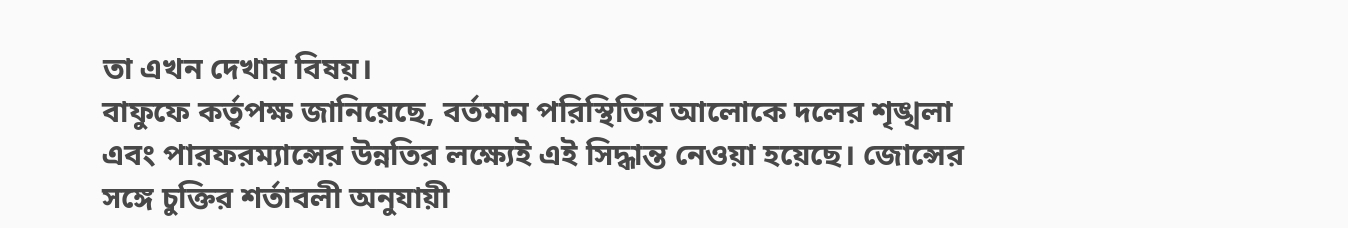তা এখন দেখার বিষয়।
বাফুফে কর্তৃপক্ষ জানিয়েছে, বর্তমান পরিস্থিতির আলোকে দলের শৃঙ্খলা এবং পারফরম্যান্সের উন্নতির লক্ষ্যেই এই সিদ্ধান্ত নেওয়া হয়েছে। জোন্সের সঙ্গে চুক্তির শর্তাবলী অনুযায়ী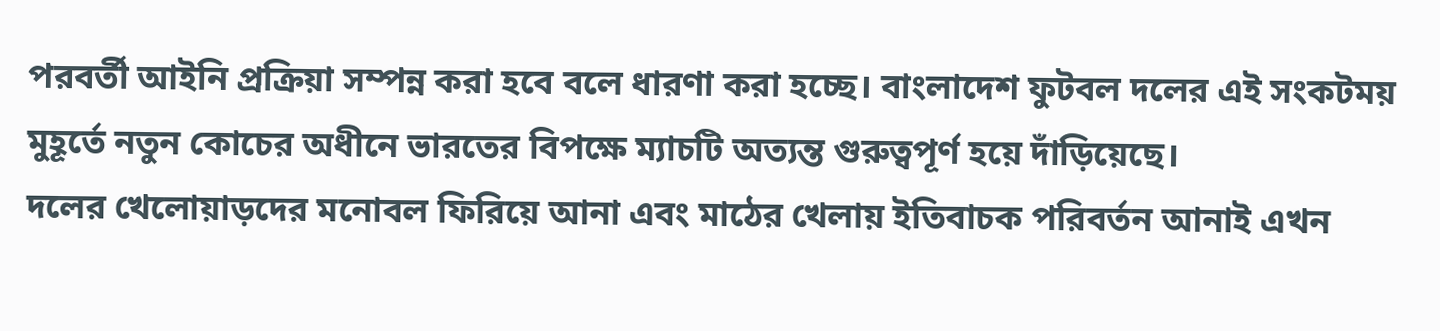পরবর্তী আইনি প্রক্রিয়া সম্পন্ন করা হবে বলে ধারণা করা হচ্ছে। বাংলাদেশ ফুটবল দলের এই সংকটময় মুহূর্তে নতুন কোচের অধীনে ভারতের বিপক্ষে ম্যাচটি অত্যন্ত গুরুত্বপূর্ণ হয়ে দাঁড়িয়েছে।
দলের খেলোয়াড়দের মনোবল ফিরিয়ে আনা এবং মাঠের খেলায় ইতিবাচক পরিবর্তন আনাই এখন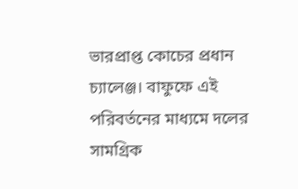ভারপ্রাপ্ত কোচের প্রধান চ্যালেঞ্জ। বাফুফে এই পরিবর্তনের মাধ্যমে দলের সামগ্রিক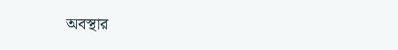অবস্থার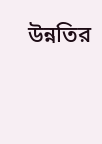উন্নতির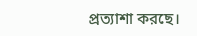প্রত্যাশা করছে।